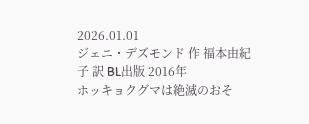2026.01.01
ジェニ・デズモンド 作 福本由紀子 訳 BL出版 2016年
ホッキョクグマは絶滅のおそ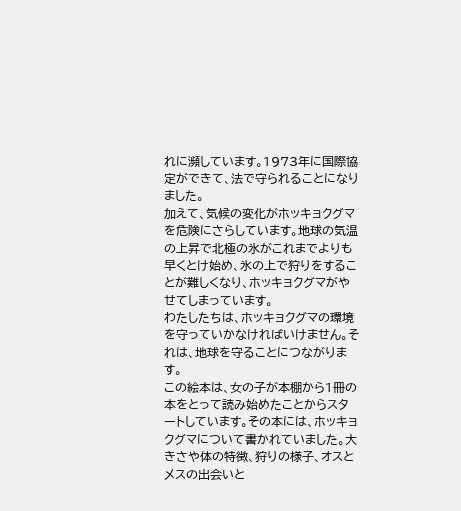れに瀕しています。1973年に国際協定ができて、法で守られることになりました。
加えて、気候の変化がホッキョクグマを危険にさらしています。地球の気温の上昇で北極の氷がこれまでよりも早くとけ始め、氷の上で狩りをすることが難しくなり、ホッキョクグマがやせてしまっています。
わたしたちは、ホッキョクグマの環境を守っていかなければいけません。それは、地球を守ることにつながります。
この絵本は、女の子が本棚から1冊の本をとって読み始めたことからスタートしています。その本には、ホッキョクグマについて書かれていました。大きさや体の特徴、狩りの様子、オスとメスの出会いと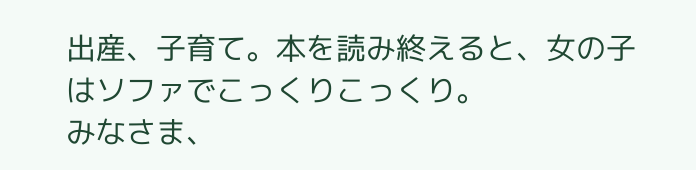出産、子育て。本を読み終えると、女の子はソファでこっくりこっくり。
みなさま、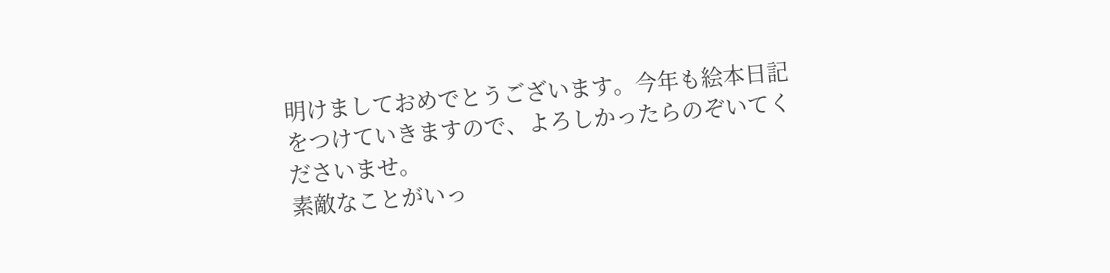明けましておめでとうございます。今年も絵本日記をつけていきますので、よろしかったらのぞいてくださいませ。
素敵なことがいっ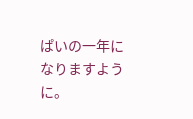ぱいの一年になりますように。